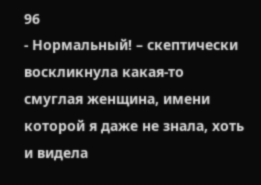96
- Нормальный! – скептически воскликнула какая-то смуглая женщина, имени которой я даже не знала, хоть и видела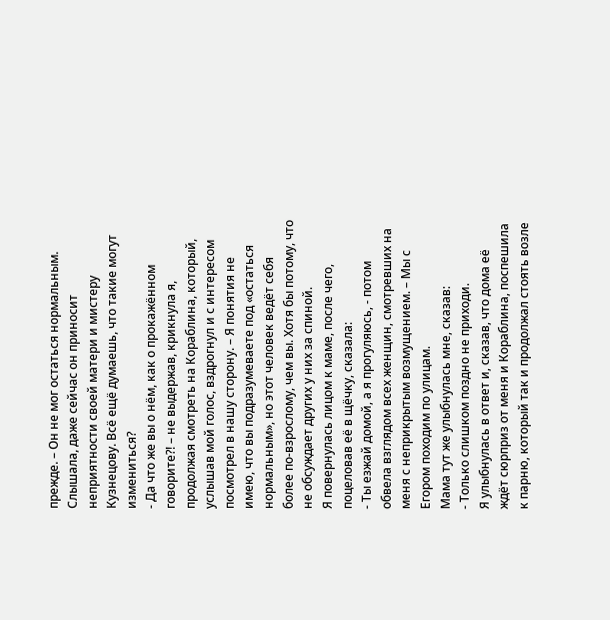прежде. – Он не мог остаться нормальным. Слышала, даже сейчас он приносит неприятности своей матери и мистеру Кузнецову. Всё ещё думаешь, что такие могут измениться?
- Да что же вы о нём, как о прокажённом говорите?! – не выдержав, крикнула я, продолжая смотреть на Кораблина, который, услышав мой голос, вздрогнул и с интересом посмотрел в нашу сторону. – Я понятия не имею, что вы подразумеваете под «остаться нормальным», но этот человек ведёт себя более по-взрослому, чем вы. Хотя бы потому, что не обсуждает других у них за спиной.
Я повернулась лицом к маме, после чего, поцеловав её в щёчку, сказала:
- Ты езжай домой, а я прогуляюсь, - потом обвела взглядом всех женщин, смотревших на меня с неприкрытым возмущением. – Мы с Егором походим по улицам.
Мама тут же улыбнулась мне, сказав:
- Только слишком поздно не приходи.
Я улыбнулась в ответ и, сказав, что дома её ждёт сюрприз от меня и Кораблина, поспешила к парню, который так и продолжал стоять возле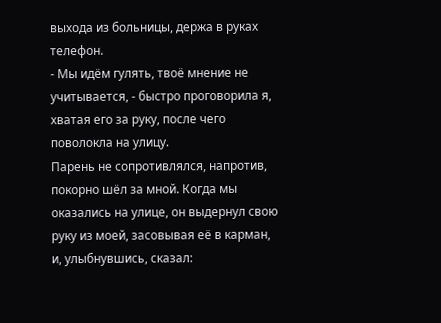выхода из больницы, держа в руках телефон.
- Мы идём гулять, твоё мнение не учитывается, - быстро проговорила я, хватая его за руку, после чего поволокла на улицу.
Парень не сопротивлялся, напротив, покорно шёл за мной. Когда мы оказались на улице, он выдернул свою руку из моей, засовывая её в карман, и, улыбнувшись, сказал: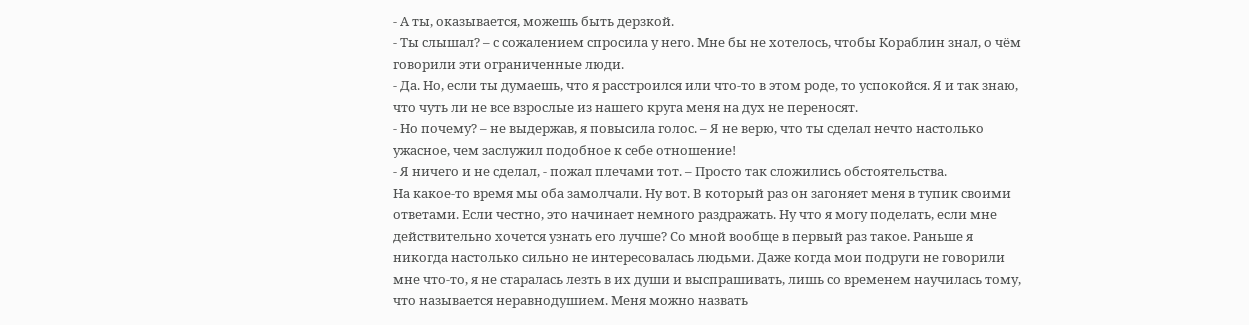- А ты, оказывается, можешь быть дерзкой.
- Ты слышал? – с сожалением спросила у него. Мне бы не хотелось, чтобы Кораблин знал, о чём говорили эти ограниченные люди.
- Да. Но, если ты думаешь, что я расстроился или что-то в этом роде, то успокойся. Я и так знаю, что чуть ли не все взрослые из нашего круга меня на дух не переносят.
- Но почему? – не выдержав, я повысила голос. – Я не верю, что ты сделал нечто настолько ужасное, чем заслужил подобное к себе отношение!
- Я ничего и не сделал, - пожал плечами тот. – Просто так сложились обстоятельства.
На какое-то время мы оба замолчали. Ну вот. В который раз он загоняет меня в тупик своими ответами. Если честно, это начинает немного раздражать. Ну что я могу поделать, если мне действительно хочется узнать его лучше? Со мной вообще в первый раз такое. Раньше я никогда настолько сильно не интересовалась людьми. Даже когда мои подруги не говорили мне что-то, я не старалась лезть в их души и выспрашивать, лишь со временем научилась тому, что называется неравнодушием. Меня можно назвать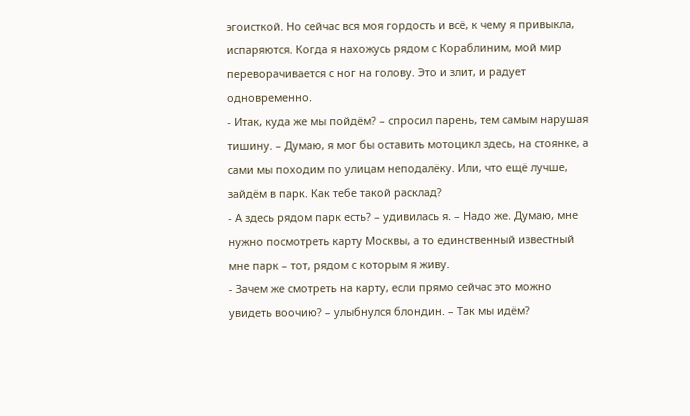эгоисткой. Но сейчас вся моя гордость и всё, к чему я привыкла, испаряются. Когда я нахожусь рядом с Кораблиним, мой мир переворачивается с ног на голову. Это и злит, и радует одновременно.
- Итак, куда же мы пойдём? – спросил парень, тем самым нарушая тишину. – Думаю, я мог бы оставить мотоцикл здесь, на стоянке, а сами мы походим по улицам неподалёку. Или, что ещё лучше, зайдём в парк. Как тебе такой расклад?
- А здесь рядом парк есть? – удивилась я. – Надо же. Думаю, мне нужно посмотреть карту Москвы, а то единственный известный мне парк – тот, рядом с которым я живу.
- Зачем же смотреть на карту, если прямо сейчас это можно увидеть воочию? – улыбнулся блондин. – Так мы идём?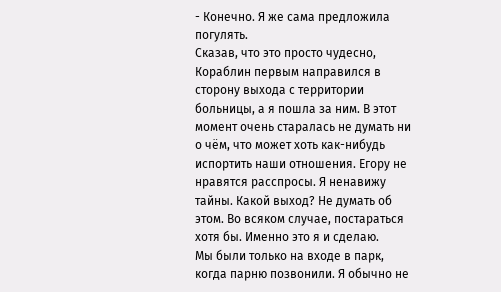- Конечно. Я же сама предложила погулять.
Сказав, что это просто чудесно, Кораблин первым направился в сторону выхода с территории больницы, а я пошла за ним. В этот момент очень старалась не думать ни о чём, что может хоть как-нибудь испортить наши отношения. Егору не нравятся расспросы. Я ненавижу тайны. Какой выход? Не думать об этом. Во всяком случае, постараться хотя бы. Именно это я и сделаю.
Мы были только на входе в парк, когда парню позвонили. Я обычно не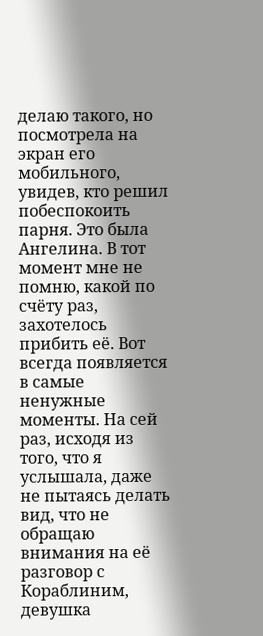делаю такого, но посмотрела на экран его мобильного, увидев, кто решил побеспокоить парня. Это была Ангелина. В тот момент мне не помню, какой по счёту раз, захотелось прибить её. Вот всегда появляется в самые ненужные моменты. На сей раз, исходя из того, что я услышала, даже не пытаясь делать вид, что не обращаю внимания на её разговор с Кораблиним, девушка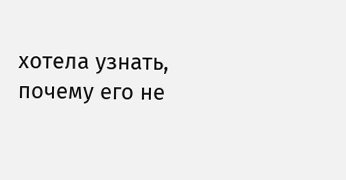хотела узнать, почему его не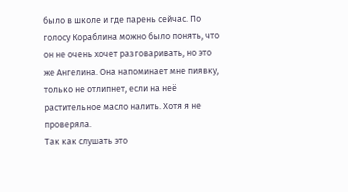было в школе и где парень сейчас. По голосу Кораблина можно было понять, что он не очень хочет разговаривать, но это же Ангелина. Она напоминает мне пиявку, только не отлипнет, если на неё растительное масло налить. Хотя я не проверяла.
Так как слушать это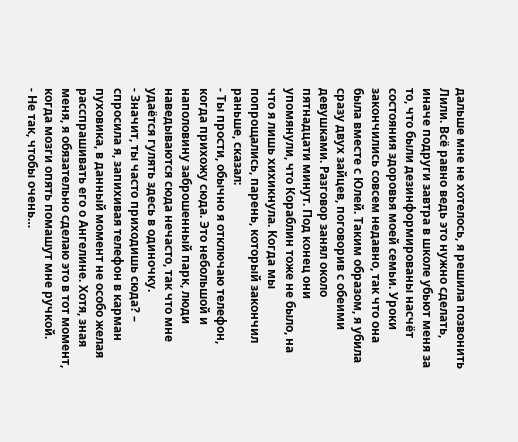дальше мне не хотелось, я решила позвонить Лили. Всё равно ведь это нужно сделать, иначе подруги завтра в школе убьют меня за то, что были дезинформированы насчёт состояния здоровья моей семьи. Уроки закончились совсем недавно, так что она была вместе с Юлей. Таким образом, я убила сразу двух зайцев, поговорив с обеими девушками. Разговор занял около пятнадцати минут. Под конец они упомянули, что Кораблин тоже не было, на что я лишь хихикнула. Когда мы попрощались, парень, который закончил раньше, сказал:
- Ты прости, обычно я отключаю телефон, когда прихожу сюда. Это небольшой и наполовину заброшенный парк, люди наведываются сюда нечасто, так что мне удаётся гулять здесь в одиночку.
- Значит, ты часто приходишь сюда? – спросила я, запихивая телефон в карман пуховика, в данный момент не особо желая расспрашивать его о Ангелине. Хотя, зная меня, я обязательно сделаю это в тот момент, когда мозги опять помашут мне ручкой.
- Не так, чтобы очень…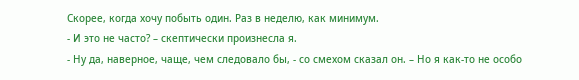Скорее, когда хочу побыть один. Раз в неделю, как минимум.
- И это не часто? – скептически произнесла я.
- Ну да, наверное, чаще, чем следовало бы, - со смехом сказал он. – Но я как-то не особо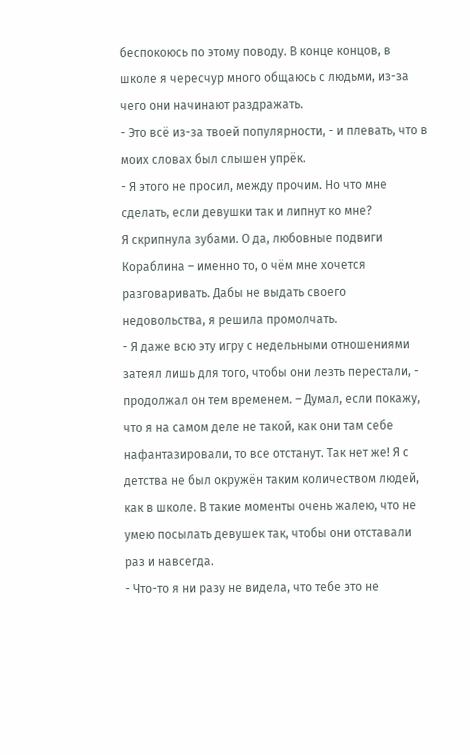беспокоюсь по этому поводу. В конце концов, в школе я чересчур много общаюсь с людьми, из-за чего они начинают раздражать.
- Это всё из-за твоей популярности, - и плевать, что в моих словах был слышен упрёк.
- Я этого не просил, между прочим. Но что мне сделать, если девушки так и липнут ко мне?
Я скрипнула зубами. О да, любовные подвиги Кораблина – именно то, о чём мне хочется разговаривать. Дабы не выдать своего недовольства, я решила промолчать.
- Я даже всю эту игру с недельными отношениями затеял лишь для того, чтобы они лезть перестали, - продолжал он тем временем. – Думал, если покажу, что я на самом деле не такой, как они там себе нафантазировали, то все отстанут. Так нет же! Я с детства не был окружён таким количеством людей, как в школе. В такие моменты очень жалею, что не умею посылать девушек так, чтобы они отставали раз и навсегда.
- Что-то я ни разу не видела, что тебе это не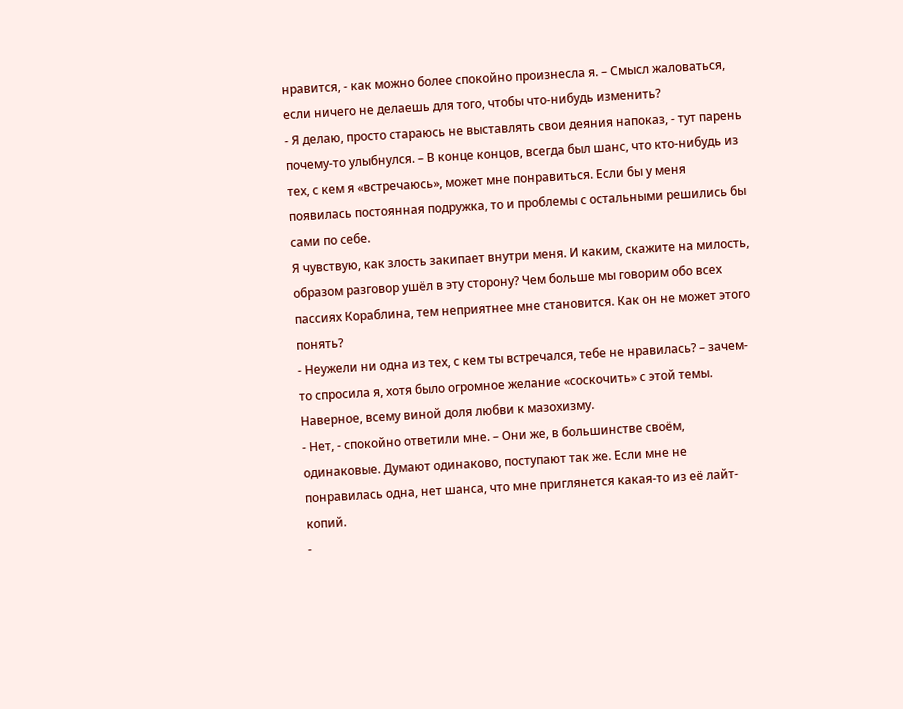нравится, - как можно более спокойно произнесла я. – Смысл жаловаться, если ничего не делаешь для того, чтобы что-нибудь изменить?
- Я делаю, просто стараюсь не выставлять свои деяния напоказ, - тут парень почему-то улыбнулся. – В конце концов, всегда был шанс, что кто-нибудь из тех, с кем я «встречаюсь», может мне понравиться. Если бы у меня появилась постоянная подружка, то и проблемы с остальными решились бы сами по себе.
Я чувствую, как злость закипает внутри меня. И каким, скажите на милость, образом разговор ушёл в эту сторону? Чем больше мы говорим обо всех пассиях Кораблина, тем неприятнее мне становится. Как он не может этого понять?
- Неужели ни одна из тех, с кем ты встречался, тебе не нравилась? – зачем-то спросила я, хотя было огромное желание «соскочить» с этой темы. Наверное, всему виной доля любви к мазохизму.
- Нет, - спокойно ответили мне. – Они же, в большинстве своём, одинаковые. Думают одинаково, поступают так же. Если мне не понравилась одна, нет шанса, что мне приглянется какая-то из её лайт-копий.
-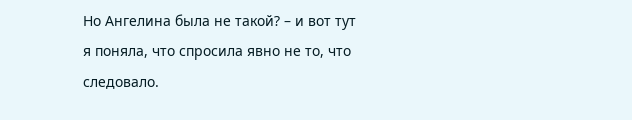Но Ангелина была не такой? – и вот тут я поняла, что спросила явно не то, что следовало.